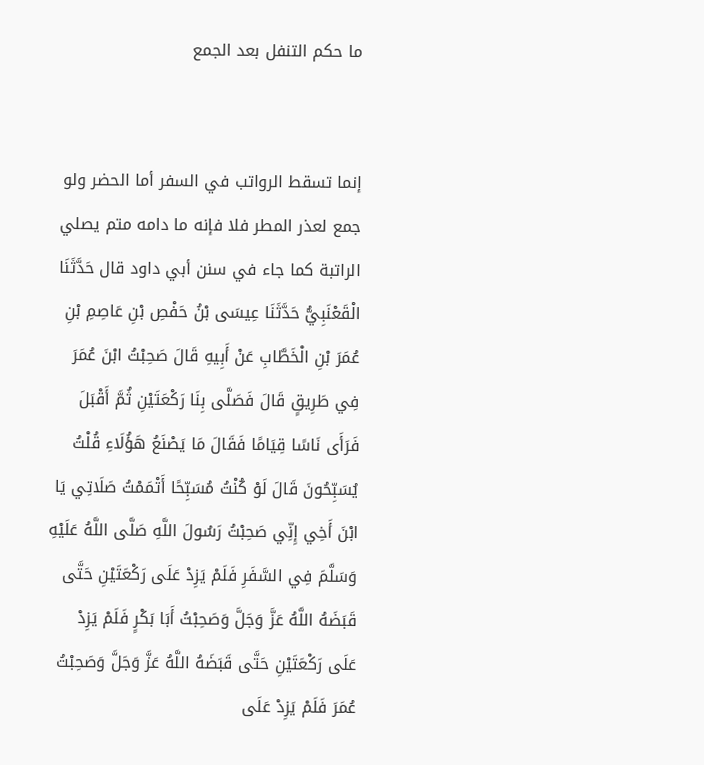ما حكم التنفل بعد الجمع


إنما تسقط الرواتب في السفر أما الحضر ولو جمع لعذر المطر فلا فإنه ما دامه متم يصلي الراتبة كما جاء في سنن أبي داود قال حَدَّثَنَا الْقَعْنَبِيُّ حَدَّثَنَا عِيسَى بْنُ حَفْصِ بْنِ عَاصِمِ بْنِ عُمَرَ بْنِ الْخَطَّابِ عَنْ أَبِيهِ قَالَ صَحِبْتُ ابْنَ عُمَرَ فِي طَرِيقٍ قَالَ فَصَلَّى بِنَا رَكْعَتَيْنِ ثُمَّ أَقْبَلَ فَرَأَى نَاسًا قِيَامًا فَقَالَ مَا يَصْنَعُ هَؤُلَاءِ قُلْتُ يُسَبِّحُونَ قَالَ لَوْ كُنْتُ مُسَبِّحًا أَتْمَمْتُ صَلَاتِي يَا ابْنَ أَخِي إِنِّي صَحِبْتُ رَسُولَ اللَّهِ صَلَّى اللَّهُ عَلَيْهِ وَسَلَّمَ فِي السَّفَرِ فَلَمْ يَزِدْ عَلَى رَكْعَتَيْنِ حَتَّى قَبَضَهُ اللَّهُ عَزَّ وَجَلَّ وَصَحِبْتُ أَبَا بَكْرٍ فَلَمْ يَزِدْ عَلَى رَكْعَتَيْنِ حَتَّى قَبَضَهُ اللَّهُ عَزَّ وَجَلَّ وَصَحِبْتُ عُمَرَ فَلَمْ يَزِدْ عَلَى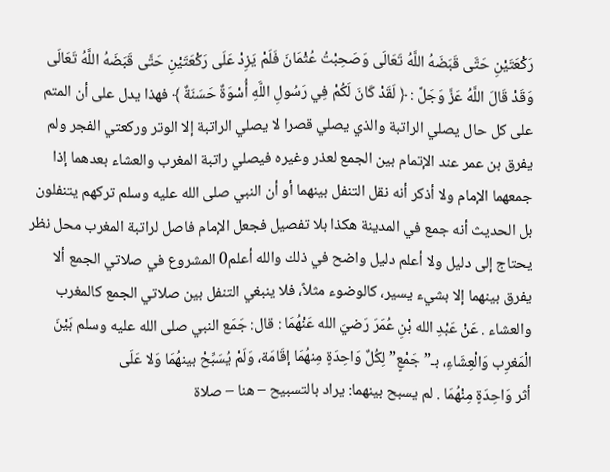رَكْعَتَيْنِ حَتَّى قَبَضَهُ اللَّهُ تَعَالَى وَصَحِبْتُ عُثْمَانَ فَلَمْ يَزِدْ عَلَى رَكْعَتَيْنِ حَتَّى قَبَضَهُ اللَّهُ تَعَالَى وَقَدْ قَالَ اللَّهُ عَزَّ وَجَلَّ : ﴿ لَقَدْ كَانَ لَكُمْ فِي رَسُولِ اللَّهِ أُسْوَةٌ حَسَنَةٌ ﴾ فهذا يدل على أن المتم على كل حال يصلي الراتبة والذي يصلي قصرا لا يصلي الراتبة إلا الوتر وركعتي الفجر ولم يفرق بن عمر عند الإتمام بين الجمع لعذر وغيره فيصلي راتبة المغرب والعشاء بعدهما إذا جمعهما الإمام ولا أذكر أنه نقل التنفل بينهما أو أن النبي صلى الله عليه وسلم تركهم يتنفلون بل الحديث أنه جمع في المدينة هكذا بلا تفصيل فجعل الإمام فاصل لراتبة المغرب محل نظر يحتاج إلى دليل ولا أعلم دليل واضح في ذلك والله أعلم0 المشروع في صلاتي الجمع ألا يفرق بينهما إلا بشيء يسير، كالوضوء مثلاً، فلا ينبغي التنفل بين صلاتي الجمع كالمغرب والعشاء . عَنْ عَبْدِ الله بْنِ عُمَرَ رَضيَ الله عَنْهُمَا : قال: جَمَع النبي صلى الله عليه وسلم بَيْنَ
الْمَغرِب وَالْعِشَاءِ، بـ”جَمْعٍ” لِكُلٌ وَاحِدَةٍ مِنهُمَا إقَامَة، وَلَمْ يُسَبِّحْ بينهُمَا وَلا عَلَى
أثر وَاحِدَةٍ مِنْهُمَا . لم يسبح بينهما: يراد بالتسبيح – هنا – صلاة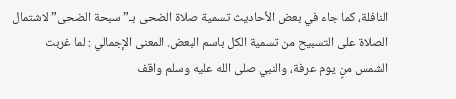النافلة، كما جاء في بعض الأحاديث تسمية صلاة الضحى بـ” سبحة الضحى” لاشتمال الصلاة على التسبيح من تسمية الكل باسم البعض. المعنى الإجمالي : لما غربت الشمس منٍ يوم عرفة، والنبي صلى الله عليه وسلم واقف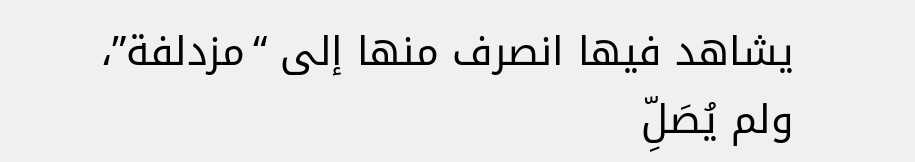يشاهد فيها انصرف منها إلى “مزدلفة”، ولم يُصَلِّ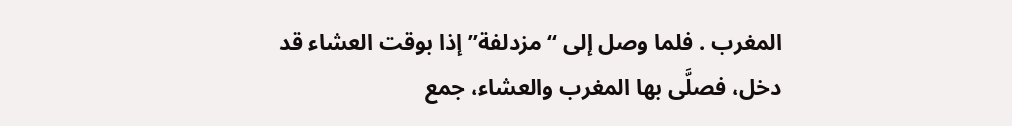المغرب . فلما وصل إلى “مزدلفة” إذا بوقت العشاء قد دخل، فصلَّى بها المغرب والعشاء، جمع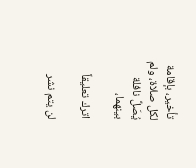تأخير، بإقامة لكل صلاة، ولم يُصَلِّ نافلة بينهما،

اترك تعليقاً

لن يتم نشر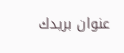عنوان بريدك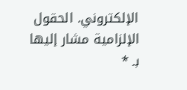الإلكتروني. الحقول الإلزامية مشار إليها بـ *